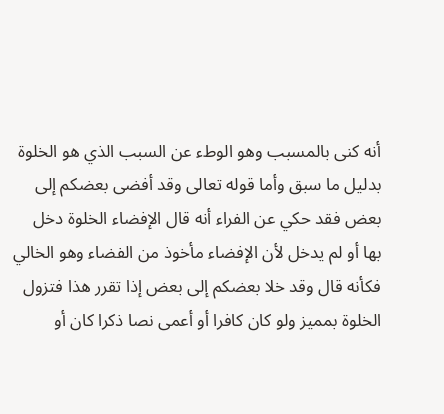أنه كنى بالمسبب وهو الوطء عن السبب الذي هو الخلوة بدليل ما سبق وأما قوله تعالى وقد أفضى بعضكم إلى بعض فقد حكي عن الفراء أنه قال الإفضاء الخلوة دخل بها أو لم يدخل لأن الإفضاء مأخوذ من الفضاء وهو الخالي فكأنه قال وقد خلا بعضكم إلى بعض إذا تقرر هذا فتزول الخلوة بمميز ولو كان كافرا أو أعمى نصا ذكرا كان أو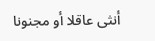أنثى عاقلا أو مجنونا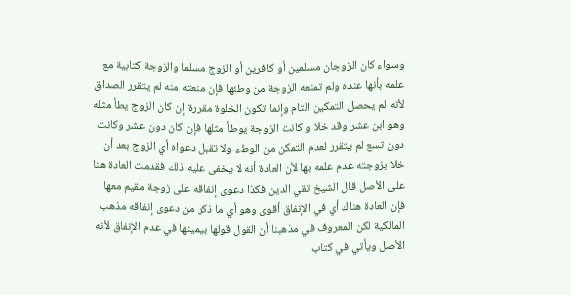وسواء كان الزوجان مسلمين أو كافرين أو الزوج مسلما والزوجة كتابية مع علمه بأنها عنده ولم تمنعه الزوجة من وطئها فإن منعته منه لم يتقرر الصداق لأنه لم يحصل التمكين التام وإنما تكون الخلوة مقررة إن كان الزوج يطأ مثله وهو ابن عشر وقد خلا و كانت الزوجة يوطأ مثلها فإن كان دون عشر وكانت دون تسع لم يتقرر لعدم التمكن من الوطء ولا تقبل دعواه أي الزوج بعد أن خلا بزوجته عدم علمه بها لأن العادة أنه لا يخفى عليه ذلك فقدمت العادة هنا على الأصل قال الشيخ تقي الدين فكذا دعوى إنفاقه على زوجة مقيم معها فإن العادة هناك أي في الإنفاق أقوى وهو أي ما ذكر من دعوى إنفاقه مذهب المالكية لكن المعروف في مذهبنا أن القول قولها بيمينها في عدم الإنفاق لأنه الأصل ويأتي في كتاب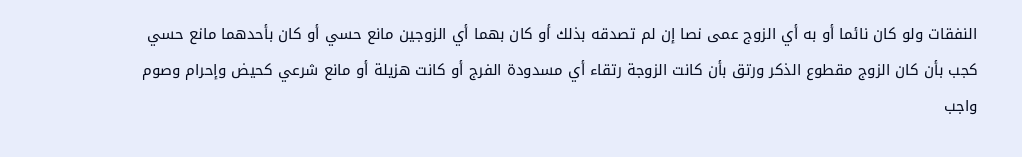النفقات ولو كان نائما أو به أي الزوج عمى نصا إن لم تصدقه بذلك أو كان بهما أي الزوجين مانع حسي أو كان بأحدهما مانع حسي كجب بأن كان الزوج مقطوع الذكر ورتق بأن كانت الزوجة رتقاء أي مسدودة الفرج أو كانت هزيلة أو مانع شرعي كحيض وإحرام وصوم واجب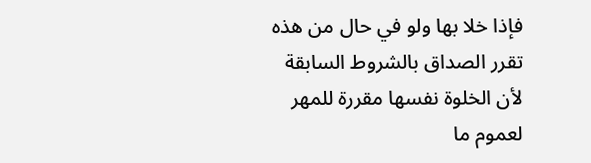فإذا خلا بها ولو في حال من هذه تقرر الصداق بالشروط السابقة لأن الخلوة نفسها مقررة للمهر لعموم ما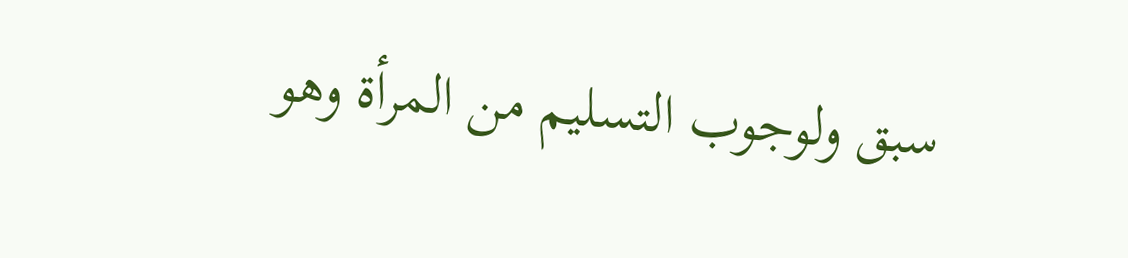سبق ولوجوب التسليم من المرأة وهو